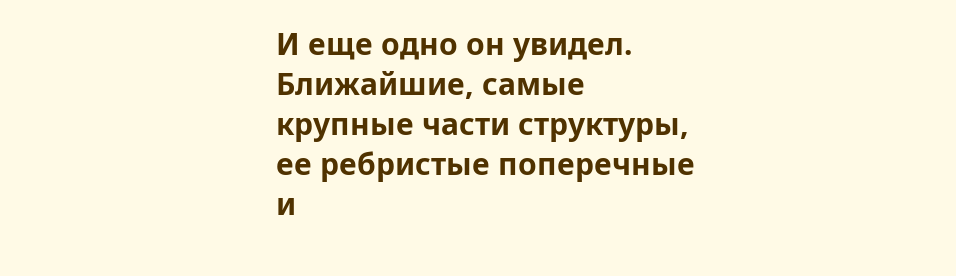И еще одно он увидел. Ближайшие, самые крупные части структуры, ее ребристые поперечные и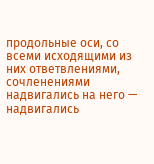продольные оси, со всеми исходящими из них ответвлениями, сочленениями надвигались на него — надвигались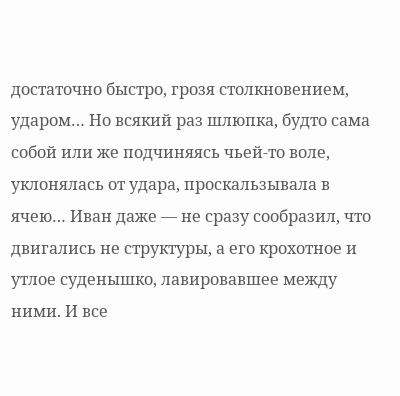достаточно быстро, грозя столкновением, ударом… Но всякий раз шлюпка, будто сама собой или же подчиняясь чьей-то воле, уклонялась от удара, проскальзывала в ячею… Иван даже — не сразу сообразил, что двигались не структуры, а его крохотное и утлое суденышко, лавировавшее между ними. И все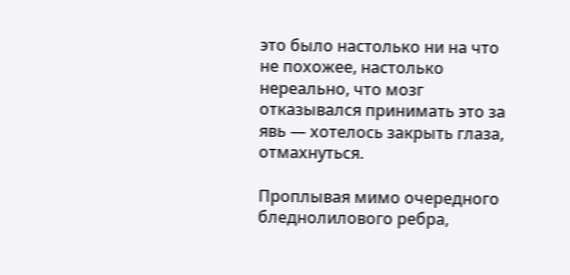это было настолько ни на что не похожее, настолько нереально, что мозг отказывался принимать это за явь — хотелось закрыть глаза, отмахнуться.

Проплывая мимо очередного бледнолилового ребра,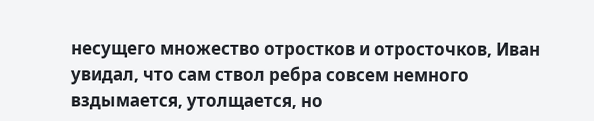несущего множество отростков и отросточков, Иван увидал, что сам ствол ребра совсем немного вздымается, утолщается, но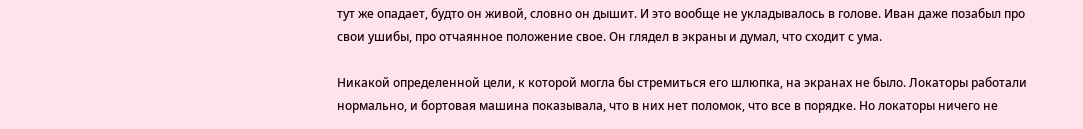тут же опадает, будто он живой, словно он дышит. И это вообще не укладывалось в голове. Иван даже позабыл про свои ушибы, про отчаянное положение свое. Он глядел в экраны и думал, что сходит с ума.

Никакой определенной цели, к которой могла бы стремиться его шлюпка, на экранах не было. Локаторы работали нормально, и бортовая машина показывала, что в них нет поломок, что все в порядке. Но локаторы ничего не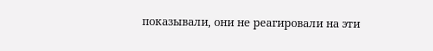показывали, они не реагировали на эти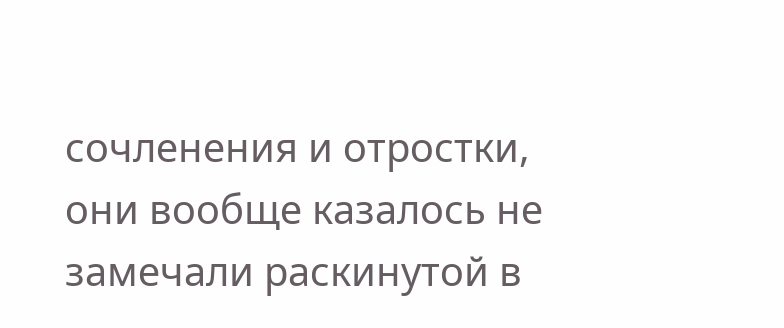сочленения и отростки, они вообще казалось не замечали раскинутой в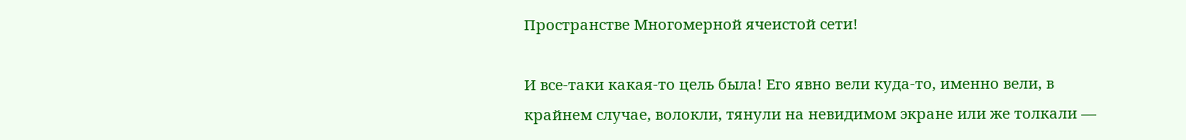Пространстве Многомерной ячеистой сети!

И все-таки какая-то цель была! Его явно вели куда-то, именно вели, в крайнем случае, волокли, тянули на невидимом экране или же толкали —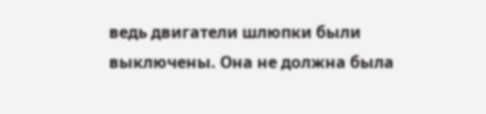ведь двигатели шлюпки были выключены. Она не должна была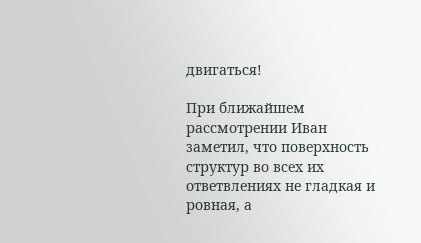двигаться!

При ближайшем рассмотрении Иван заметил, что поверхность структур во всех их ответвлениях не гладкая и ровная, а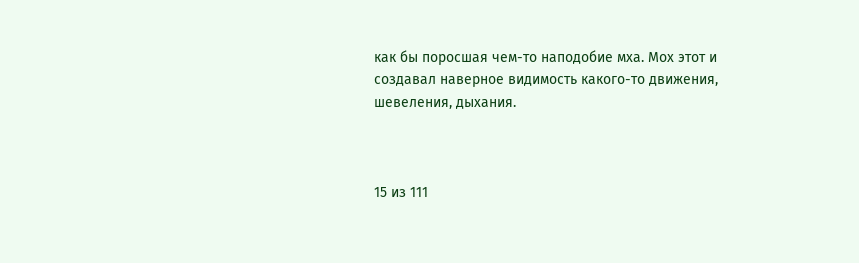как бы поросшая чем-то наподобие мха. Мох этот и создавал наверное видимость какого-то движения, шевеления, дыхания.



15 из 111